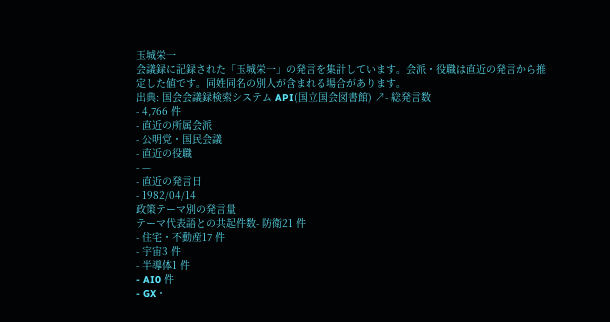玉城栄一
会議録に記録された「玉城栄一」の発言を集計しています。会派・役職は直近の発言から推定した値です。同姓同名の別人が含まれる場合があります。
出典: 国会会議録検索システム API(国立国会図書館) ↗- 総発言数
- 4,766 件
- 直近の所属会派
- 公明党・国民会議
- 直近の役職
- —
- 直近の発言日
- 1982/04/14
政策テーマ別の発言量
テーマ代表語との共起件数- 防衛21 件
- 住宅・不動産17 件
- 宇宙3 件
- 半導体1 件
- AI0 件
- GX・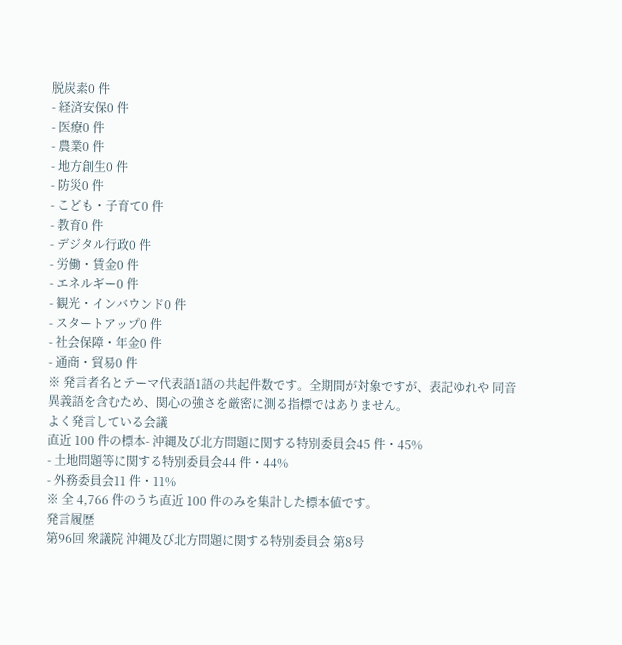脱炭素0 件
- 経済安保0 件
- 医療0 件
- 農業0 件
- 地方創生0 件
- 防災0 件
- こども・子育て0 件
- 教育0 件
- デジタル行政0 件
- 労働・賃金0 件
- エネルギー0 件
- 観光・インバウンド0 件
- スタートアップ0 件
- 社会保障・年金0 件
- 通商・貿易0 件
※ 発言者名とテーマ代表語1語の共起件数です。全期間が対象ですが、表記ゆれや 同音異義語を含むため、関心の強さを厳密に測る指標ではありません。
よく発言している会議
直近 100 件の標本- 沖縄及び北方問題に関する特別委員会45 件・45%
- 土地問題等に関する特別委員会44 件・44%
- 外務委員会11 件・11%
※ 全 4,766 件のうち直近 100 件のみを集計した標本値です。
発言履歴
第96回 衆議院 沖縄及び北方問題に関する特別委員会 第8号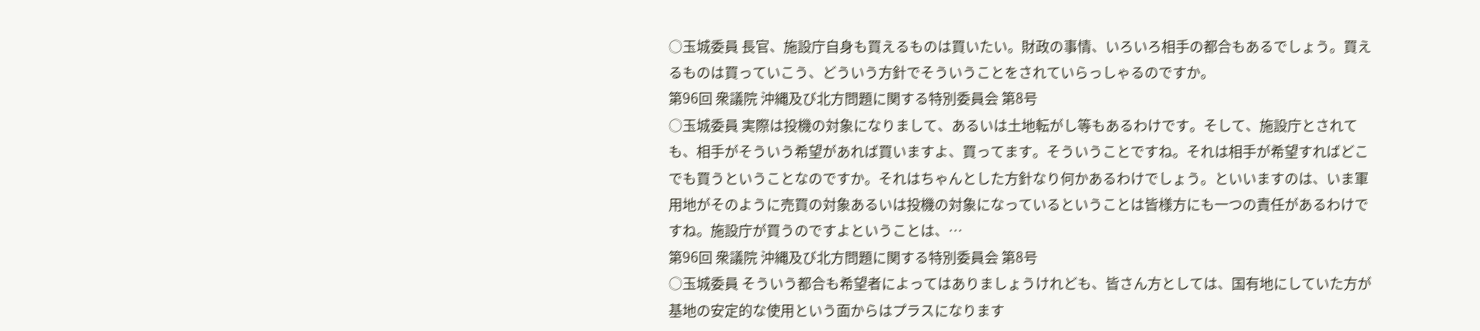○玉城委員 長官、施設庁自身も買えるものは買いたい。財政の事情、いろいろ相手の都合もあるでしょう。買えるものは買っていこう、どういう方針でそういうことをされていらっしゃるのですか。
第96回 衆議院 沖縄及び北方問題に関する特別委員会 第8号
○玉城委員 実際は投機の対象になりまして、あるいは土地転がし等もあるわけです。そして、施設庁とされても、相手がそういう希望があれば買いますよ、買ってます。そういうことですね。それは相手が希望すればどこでも買うということなのですか。それはちゃんとした方針なり何かあるわけでしょう。といいますのは、いま軍用地がそのように売買の対象あるいは投機の対象になっているということは皆様方にも一つの責任があるわけですね。施設庁が買うのですよということは、…
第96回 衆議院 沖縄及び北方問題に関する特別委員会 第8号
○玉城委員 そういう都合も希望者によってはありましょうけれども、皆さん方としては、国有地にしていた方が基地の安定的な使用という面からはプラスになります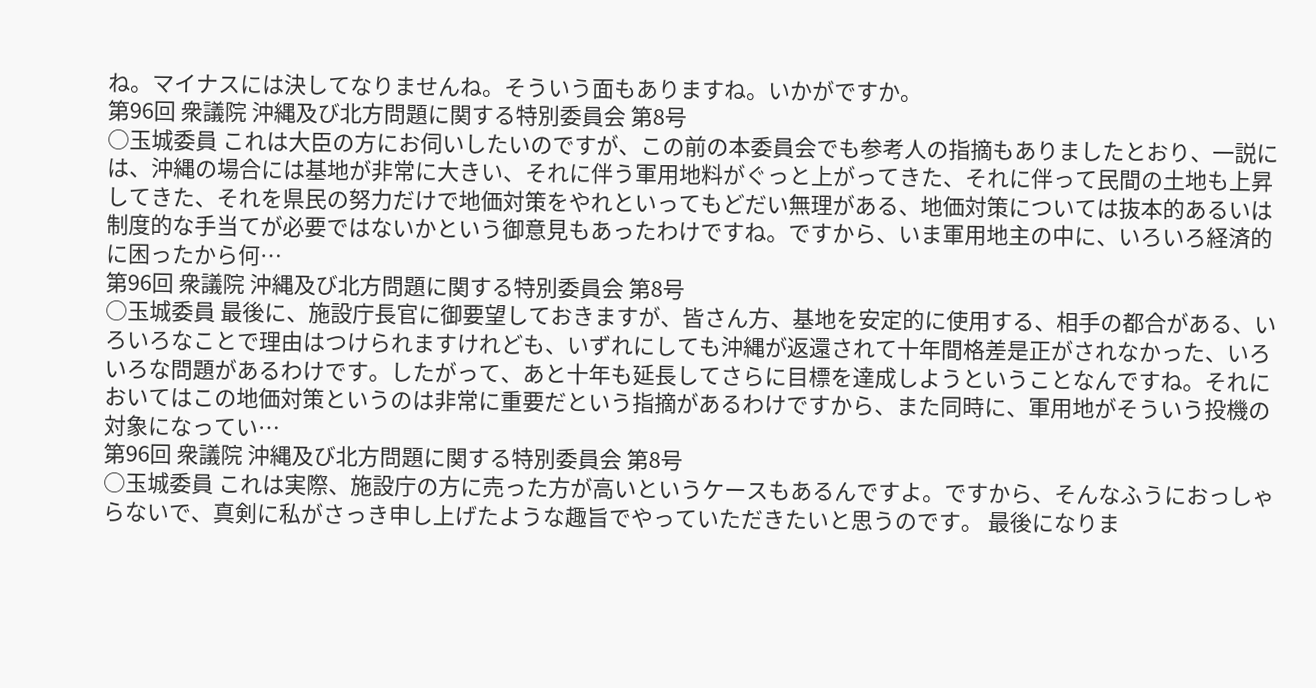ね。マイナスには決してなりませんね。そういう面もありますね。いかがですか。
第96回 衆議院 沖縄及び北方問題に関する特別委員会 第8号
○玉城委員 これは大臣の方にお伺いしたいのですが、この前の本委員会でも参考人の指摘もありましたとおり、一説には、沖縄の場合には基地が非常に大きい、それに伴う軍用地料がぐっと上がってきた、それに伴って民間の土地も上昇してきた、それを県民の努力だけで地価対策をやれといってもどだい無理がある、地価対策については抜本的あるいは制度的な手当てが必要ではないかという御意見もあったわけですね。ですから、いま軍用地主の中に、いろいろ経済的に困ったから何…
第96回 衆議院 沖縄及び北方問題に関する特別委員会 第8号
○玉城委員 最後に、施設庁長官に御要望しておきますが、皆さん方、基地を安定的に使用する、相手の都合がある、いろいろなことで理由はつけられますけれども、いずれにしても沖縄が返還されて十年間格差是正がされなかった、いろいろな問題があるわけです。したがって、あと十年も延長してさらに目標を達成しようということなんですね。それにおいてはこの地価対策というのは非常に重要だという指摘があるわけですから、また同時に、軍用地がそういう投機の対象になってい…
第96回 衆議院 沖縄及び北方問題に関する特別委員会 第8号
○玉城委員 これは実際、施設庁の方に売った方が高いというケースもあるんですよ。ですから、そんなふうにおっしゃらないで、真剣に私がさっき申し上げたような趣旨でやっていただきたいと思うのです。 最後になりま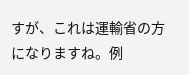すが、これは運輸省の方になりますね。例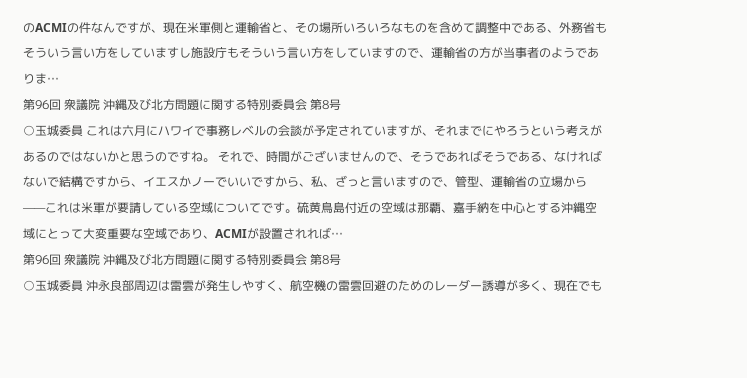のACMIの件なんですが、現在米軍側と運輸省と、その場所いろいろなものを含めて調整中である、外務省もそういう言い方をしていますし施設庁もそういう言い方をしていますので、運輸省の方が当事者のようでありま…
第96回 衆議院 沖縄及び北方問題に関する特別委員会 第8号
○玉城委員 これは六月にハワイで事務レベルの会談が予定されていますが、それまでにやろうという考えがあるのではないかと思うのですね。 それで、時間がございませんので、そうであればそうである、なければないで結構ですから、イエスかノーでいいですから、私、ざっと言いますので、管型、運輸省の立場から——これは米軍が要請している空域についてです。硫黄鳥島付近の空域は那覇、嘉手納を中心とする沖縄空域にとって大変重要な空域であり、ACMIが設置されれば…
第96回 衆議院 沖縄及び北方問題に関する特別委員会 第8号
○玉城委員 沖永良部周辺は雷雲が発生しやすく、航空機の雷雲回避のためのレーダー誘導が多く、現在でも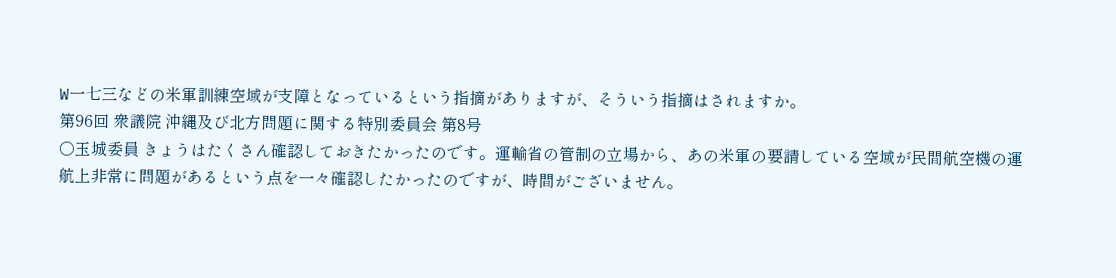W一七三などの米軍訓練空域が支障となっているという指摘がありますが、そういう指摘はされますか。
第96回 衆議院 沖縄及び北方問題に関する特別委員会 第8号
○玉城委員 きょうはたくさん確認しておきたかったのです。運輸省の管制の立場から、あの米軍の要請している空域が民間航空機の運航上非常に問題があるという点を一々確認したかったのですが、時間がございません。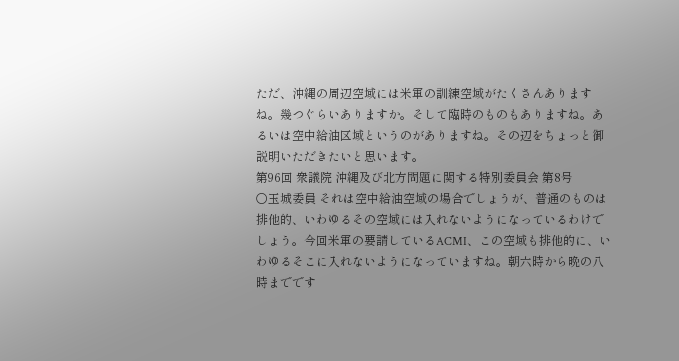ただ、沖縄の周辺空域には米軍の訓練空域がたくさんありますね。幾つぐらいありますか。そして臨時のものもありますね。あるいは空中給油区域というのがありますね。その辺をちょっと御説明いただきたいと思います。
第96回 衆議院 沖縄及び北方問題に関する特別委員会 第8号
○玉城委員 それは空中給油空域の場合でしょうが、普通のものは排他的、いわゆるその空域には入れないようになっているわけでしょう。今回米軍の要請しているACMI、この空域も排他的に、いわゆるそこに入れないようになっていますね。朝六時から晩の八時までです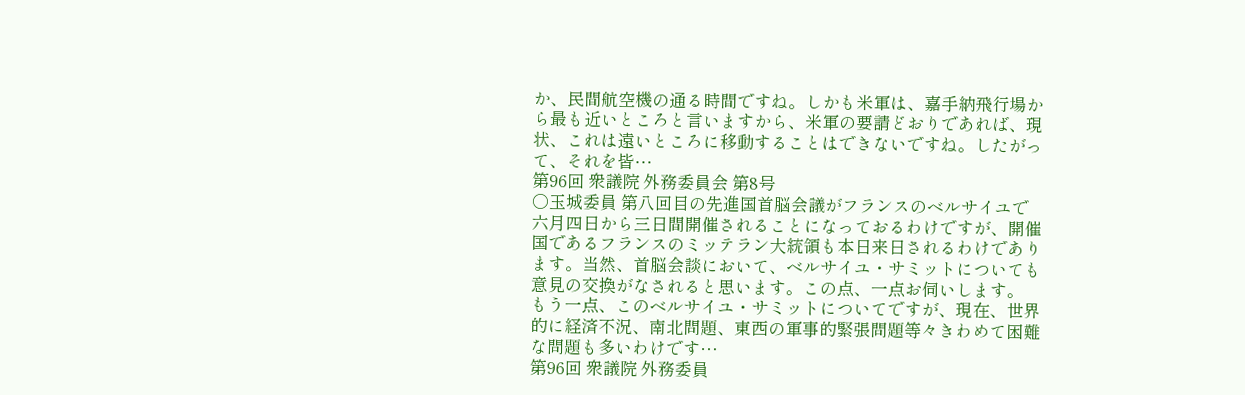か、民間航空機の通る時間ですね。しかも米軍は、嘉手納飛行場から最も近いところと言いますから、米軍の要請どおりであれば、現状、これは遠いところに移動することはできないですね。したがって、それを皆…
第96回 衆議院 外務委員会 第8号
○玉城委員 第八回目の先進国首脳会議がフランスのベルサイユで六月四日から三日間開催されることになっておるわけですが、開催国であるフランスのミッテラン大統領も本日来日されるわけであります。当然、首脳会談において、ベルサイユ・サミットについても意見の交換がなされると思います。この点、一点お伺いします。 もう一点、このベルサイユ・サミットについてですが、現在、世界的に経済不況、南北問題、東西の軍事的緊張問題等々きわめて困難な問題も多いわけです…
第96回 衆議院 外務委員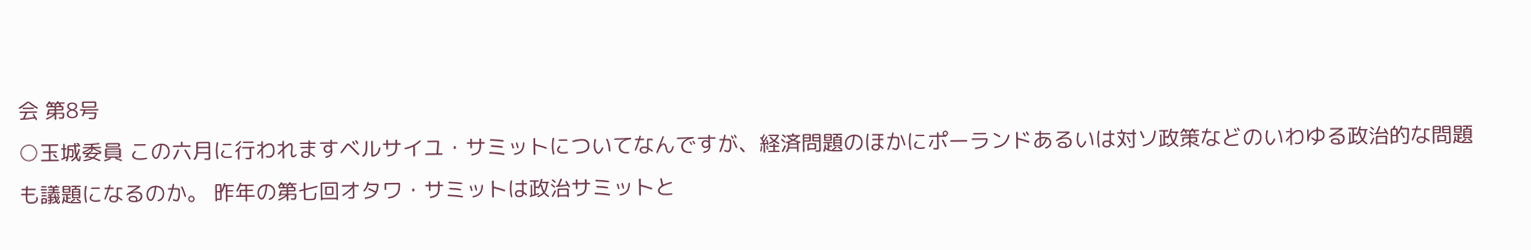会 第8号
○玉城委員 この六月に行われますベルサイユ・サミットについてなんですが、経済問題のほかにポーランドあるいは対ソ政策などのいわゆる政治的な問題も議題になるのか。 昨年の第七回オタワ・サミットは政治サミットと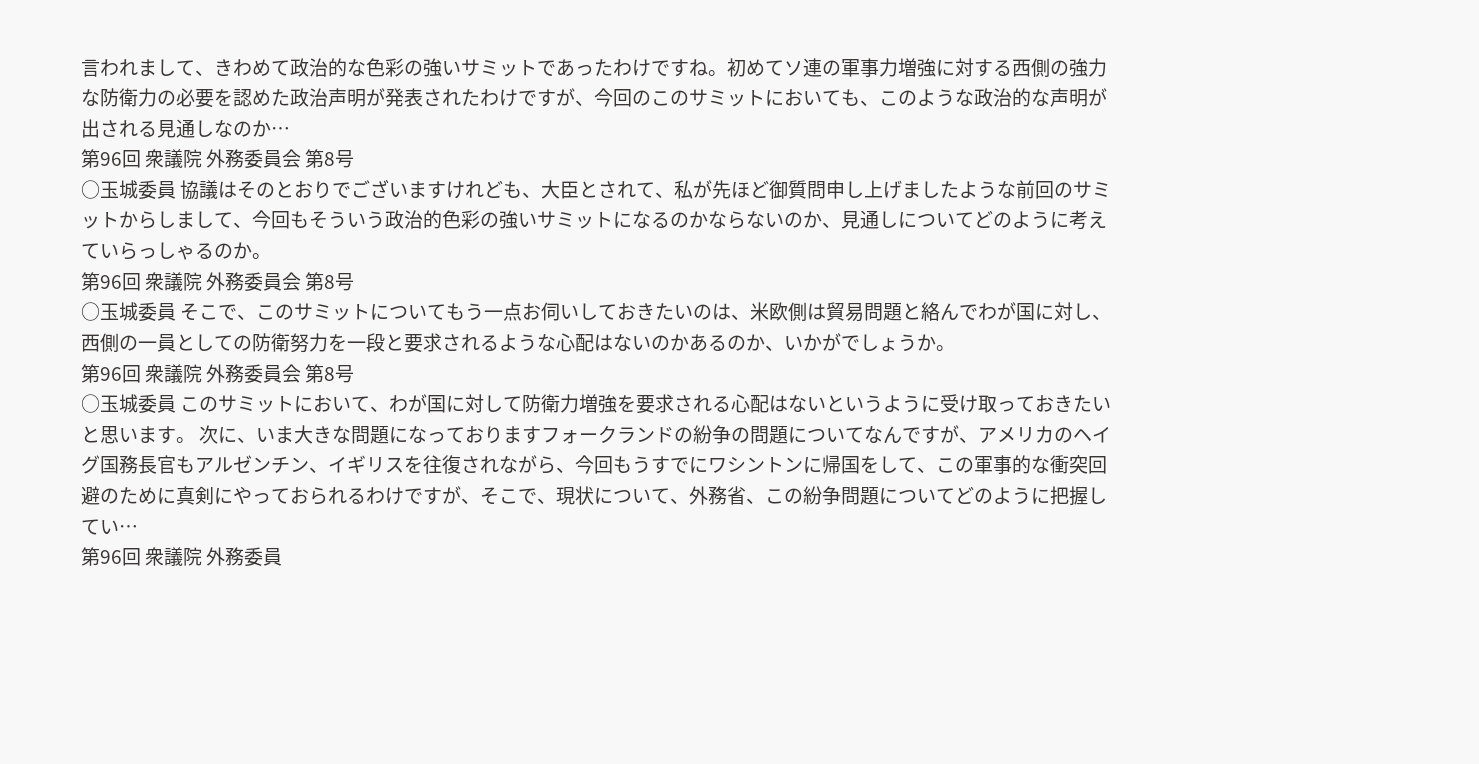言われまして、きわめて政治的な色彩の強いサミットであったわけですね。初めてソ連の軍事力増強に対する西側の強力な防衛力の必要を認めた政治声明が発表されたわけですが、今回のこのサミットにおいても、このような政治的な声明が出される見通しなのか…
第96回 衆議院 外務委員会 第8号
○玉城委員 協議はそのとおりでございますけれども、大臣とされて、私が先ほど御質問申し上げましたような前回のサミットからしまして、今回もそういう政治的色彩の強いサミットになるのかならないのか、見通しについてどのように考えていらっしゃるのか。
第96回 衆議院 外務委員会 第8号
○玉城委員 そこで、このサミットについてもう一点お伺いしておきたいのは、米欧側は貿易問題と絡んでわが国に対し、西側の一員としての防衛努力を一段と要求されるような心配はないのかあるのか、いかがでしょうか。
第96回 衆議院 外務委員会 第8号
○玉城委員 このサミットにおいて、わが国に対して防衛力増強を要求される心配はないというように受け取っておきたいと思います。 次に、いま大きな問題になっておりますフォークランドの紛争の問題についてなんですが、アメリカのヘイグ国務長官もアルゼンチン、イギリスを往復されながら、今回もうすでにワシントンに帰国をして、この軍事的な衝突回避のために真剣にやっておられるわけですが、そこで、現状について、外務省、この紛争問題についてどのように把握してい…
第96回 衆議院 外務委員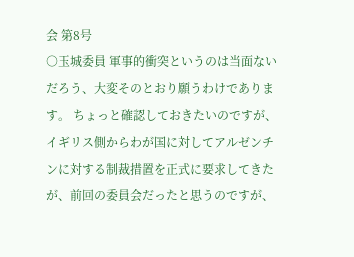会 第8号
○玉城委員 軍事的衝突というのは当面ないだろう、大変そのとおり願うわけであります。 ちょっと確認しておきたいのですが、イギリス側からわが国に対してアルゼンチンに対する制裁措置を正式に要求してきたが、前回の委員会だったと思うのですが、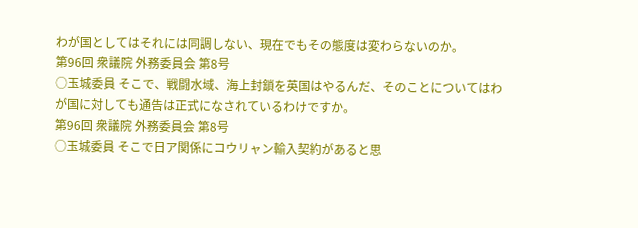わが国としてはそれには同調しない、現在でもその態度は変わらないのか。
第96回 衆議院 外務委員会 第8号
○玉城委員 そこで、戦闘水域、海上封鎖を英国はやるんだ、そのことについてはわが国に対しても通告は正式になされているわけですか。
第96回 衆議院 外務委員会 第8号
○玉城委員 そこで日ア関係にコウリャン輸入契約があると思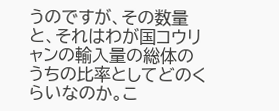うのですが、その数量と、それはわが国コウリャンの輸入量の総体のうちの比率としてどのくらいなのか。こ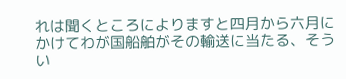れは聞くところによりますと四月から六月にかけてわが国船舶がその輸送に当たる、そうい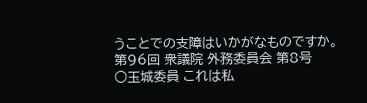うことでの支障はいかがなものですか。
第96回 衆議院 外務委員会 第8号
○玉城委員 これは私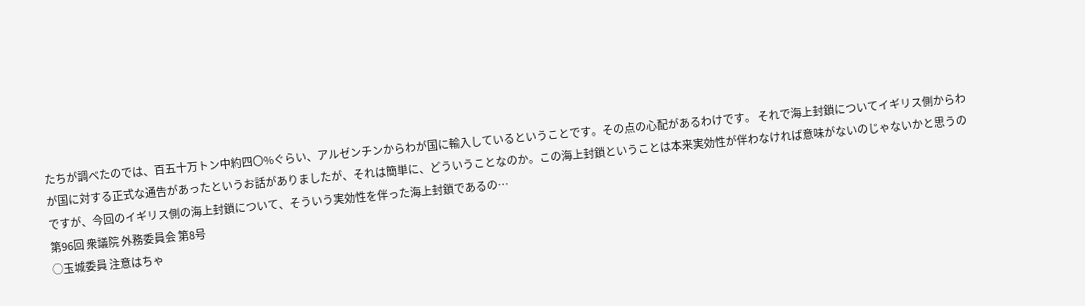たちが調べたのでは、百五十万トン中約四〇%ぐらい、アルゼンチンからわが国に輸入しているということです。その点の心配があるわけです。 それで海上封鎖についてイギリス側からわが国に対する正式な通告があったというお話がありましたが、それは簡単に、どういうことなのか。この海上封鎖ということは本来実効性が伴わなければ意味がないのじゃないかと思うのですが、今回のイギリス側の海上封鎖について、そういう実効性を伴った海上封鎖であるの…
第96回 衆議院 外務委員会 第8号
○玉城委員 注意はちゃ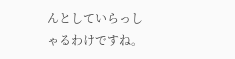んとしていらっしゃるわけですね。